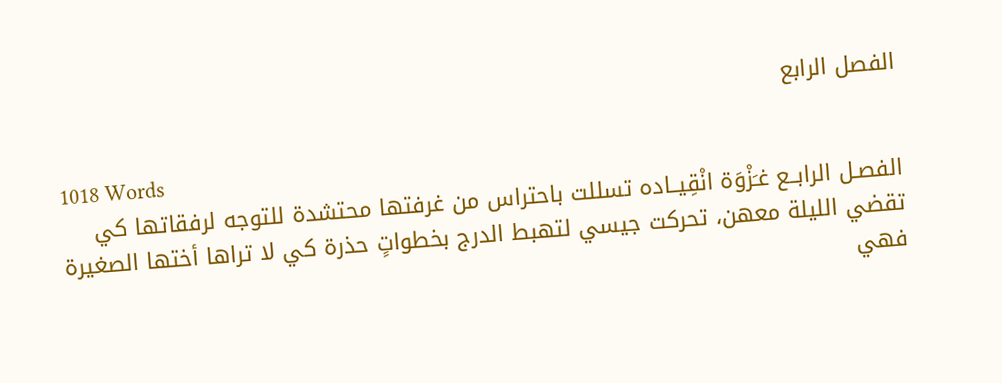الفصل الرابع

1018 Words
الفصـل الرابــع غـَزْوَة انْقِيــاده تسللت باحتراس من غرفتها محتشدة للتوجه لرفقاتها كي تقضي الليلة معهن، تحركت جيسي لتهبط الدرج بخطواتٍ حذرة كي لا تراها أختها الصغيرة فهي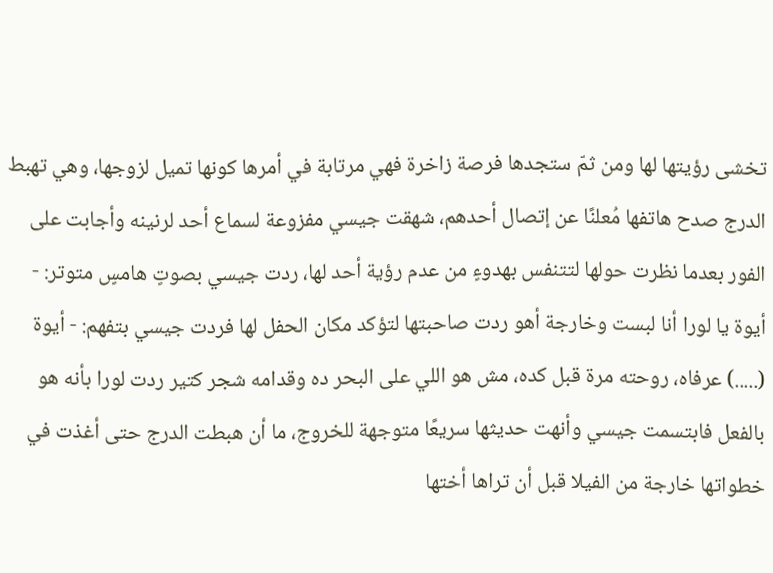تخشى رؤيتها لها ومن ثمّ ستجدها فرصة زاخرة فهي مرتابة في أمرها كونها تميل لزوجها، وهي تهبط الدرج صدح هاتفها مُعلنًا عن إتصال أحدهم، شهقت جيسي مفزوعة لسماع أحد لرنينه وأجابت على الفور بعدما نظرت حولها لتتنفس بهدوءٍ من عدم رؤية أحد لها، ردت جيسي بصوتٍ هامسٍ متوتر: - أيوة يا لورا أنا لبست وخارجة أهو ردت صاحبتها لتؤكد مكان الحفل لها فردت جيسي بتفهم: - أيوة (.....) عرفاه، روحته مرة قبل كده، مش هو اللي على البحر ده وقدامه شجر كتير ردت لورا بأنه هو بالفعل فابتسمت جيسي وأنهت حديثها سريعًا متوجهة للخروج، ما أن هبطت الدرج حتى أغذت في خطواتها خارجة من الفيلا قبل أن تراها أختها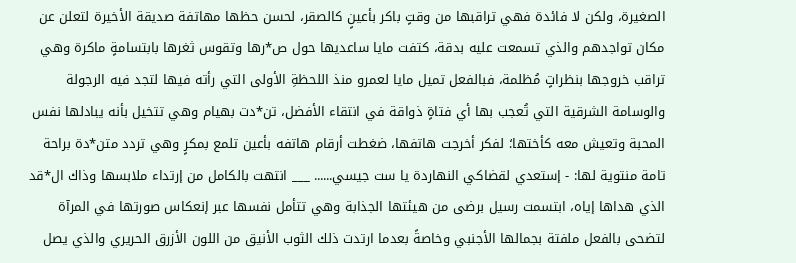الصغيرة، ولكن لا فائدة فهي تراقبها من وقتٍ باكر بأعينٍ كالصقر، لحسن حظها مهاتفة صديقة الأخيرة لتعلن عن مكان تواجدهم والذي تسمعت عليه بدقة، كتفت مايا ساعديها حول ص*رها وتقوس ثغرها بابتسامةٍ ماكرة وهي تراقب خروجها بنظراتٍ مُظلمة، فبالفعل تميل مايا لعمرو منذ اللحظةِ الأولى التي رأته فيها لتجد فيه الرجولة والوسامة الشرقية التي تُعجب بها أي فتاةٍ ذواقة في انتقاء الأفضل، تن*دت بهيام وهي تتخيل بأنه يبادلها نفس المحبة وتعيش معه كأختها؛ لفكر أخرجت هاتفها، ضغطت أرقام هاتفه بأعين تلمع بمكرٍ وهي تردد متن*دة براحة تامة منتویة لها: - إستعدي لقضاكي النهاردة يا ست جيسي...... ___ انتهت بالكامل من إرتداء ملابسها وذاك ال*قد الذي هداها إياه، ابتسمت رسيل برضى من هيئتها الجذابة وهي تتأمل نفسها عبر إنعكاس صورتها في المرآة لتضحى بالفعل ملفتة بجمالها الأجنبي وخاصةً بعدما ارتدت ذلك الثوب الأنيق من اللون الأزرق الحريري والذي يصل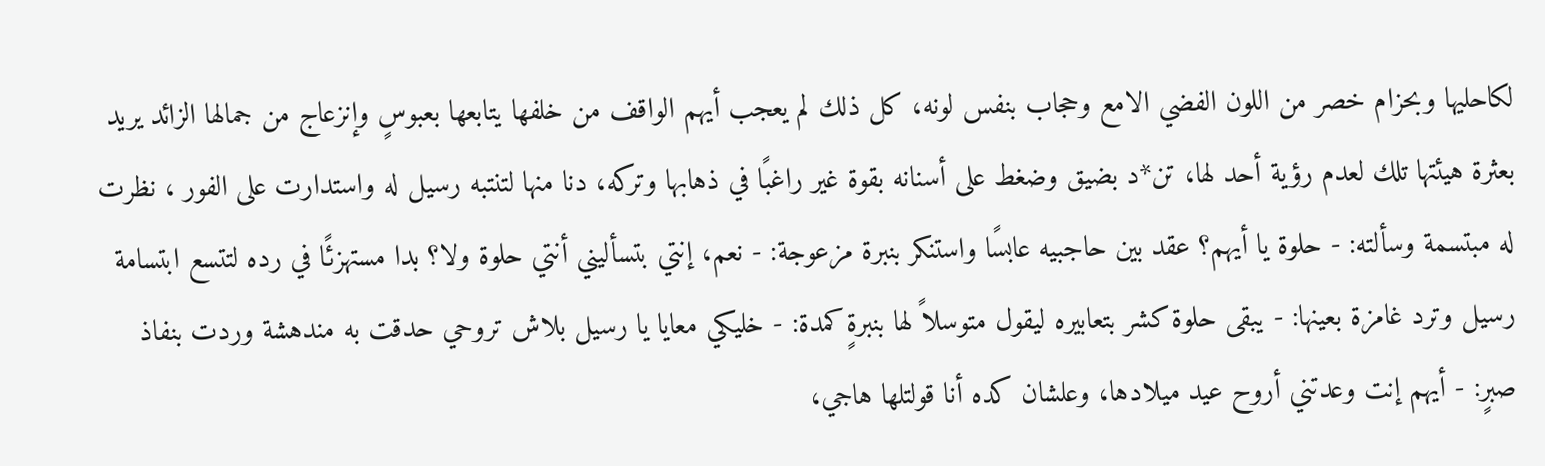لكاحليها وبحزام خصر من اللون الفضي الامع وحجاب بنفس لونه، كل ذلك لم يعجب أيهم الواقف من خلفها يتابعها بعبوسٍ وإنزعاج من جمالها الزائد يريد بعثرة هيئتها تلك لعدم رؤية أحد لها، تن*د بضيق وضغط على أسنانه بقوة غير راغبًا في ذهابها وتركه، دنا منها لتنتبه رسيل له واستدارت على الفور ، نظرت له مبتسمة وسألته: - حلوة يا أيهم؟ عقد بين حاجبيه عابسًا واستنكر بنبرة مزعوجة: - نعم، إنتي بتسأليني أنتي حلوة ولا؟ بدا مستهزئًا في رده لتتسع ابتسامة رسيل وترد غامزة بعينها: - يبقى حلوة كشر بتعابيره ليقول متوسلاً لها بنبرةٍ كمدة: - خليكي معايا يا رسيل بلاش تروحي حدقت به مندهشة وردت بنفاذ صبرٍ: - أيهم إنت وعدتني أروح عيد ميلادها، وعلشان كده أنا قولتلها هاجي،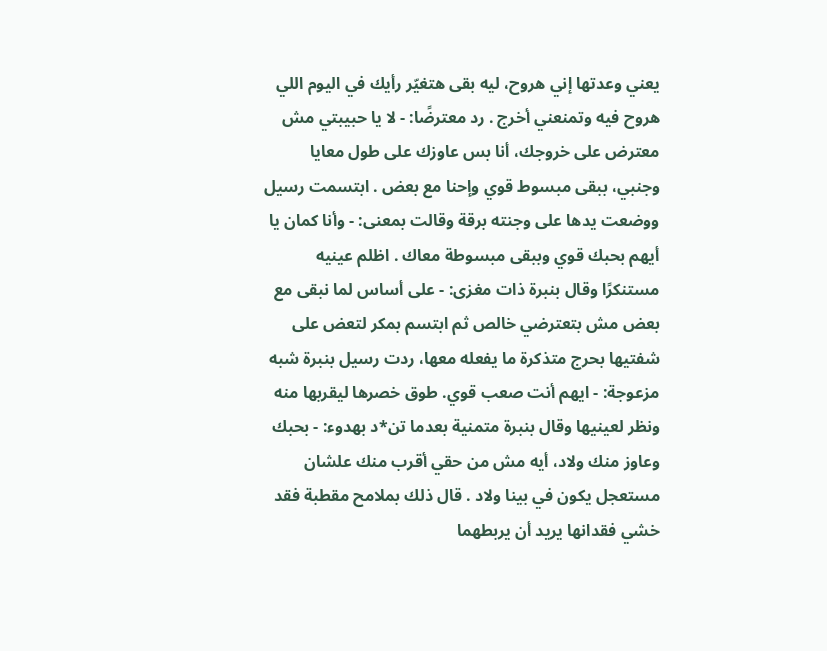يعني وعدتها إني هروح، ليه بقى هتغيّر رأيك في اليوم اللي هروح فيه وتمنعني أخرج . رد معترضًا: - لا يا حبيبتي مش معترض على خروجك، أنا بس عاوزك على طول معايا وجنبي، ببقى مبسوط قوي وإحنا مع بعض . ابتسمت رسيل ووضعت يدها على وجنته برقة وقالت بمعنى: - وأنا كمان يا أيهم بحبك قوي وببقى مبسوطة معاك . اظلم عينيه مستنكرًا وقال بنبرة ذات مغزى: - على أساس لما نبقى مع بعض مش بتعترضي خالص ثم ابتسم بمكر لتعض على شفتيها بحرج متذكرة ما يفعله معها، ردت رسيل بنبرة شبه مزعوجة: - ايهم أنت صعب قوي. طوق خصرها ليقربها منه ونظر لعينيها وقال بنبرة متمنية بعدما تن*د بهدوء: - بحبك وعاوز منك ولاد، أيه مش من حقي أقرب منك علشان مستعجل يكون في بينا ولاد . قال ذلك بملامح مقطبة فقد خشي فقدانها يريد أن يربطهما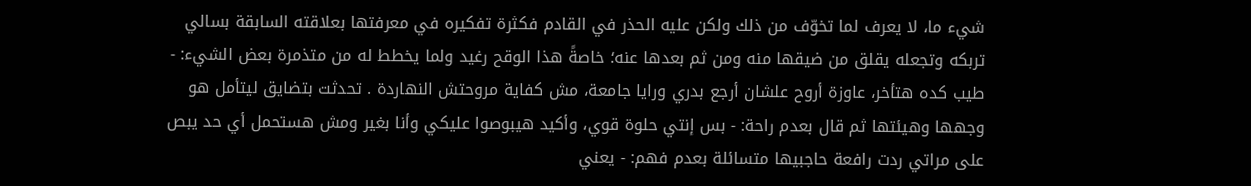شيء ما، لا يعرف لما تخوّف من ذلك ولكن عليه الحذر في القادم فكثرة تفكيره في معرفتها بعلاقته السابقة بسالي تربكه وتجعله يقلق من ضيقها منه ومن ثم بعدها عنه؛ خاصةً هذا الوقح رغيد ولما يخطط له من متذمرة بعض الشيء: - طيب كده هتأخر، عاوزة أروح علشان أرجع بدري ورايا جامعة، مش كفاية مروحتش النهاردة . تحدثت بتضايق ليتأمل هو وجهها وهيئتها ثم قال بعدم راحة: - بس إنتي حلوة قوي، وأكيد هيبوصوا عليكي وأنا بغير ومش هستحمل أي حد يبص على مراتي ردت رافعة حاجبيها متسائلة بعدم فهم: - يعني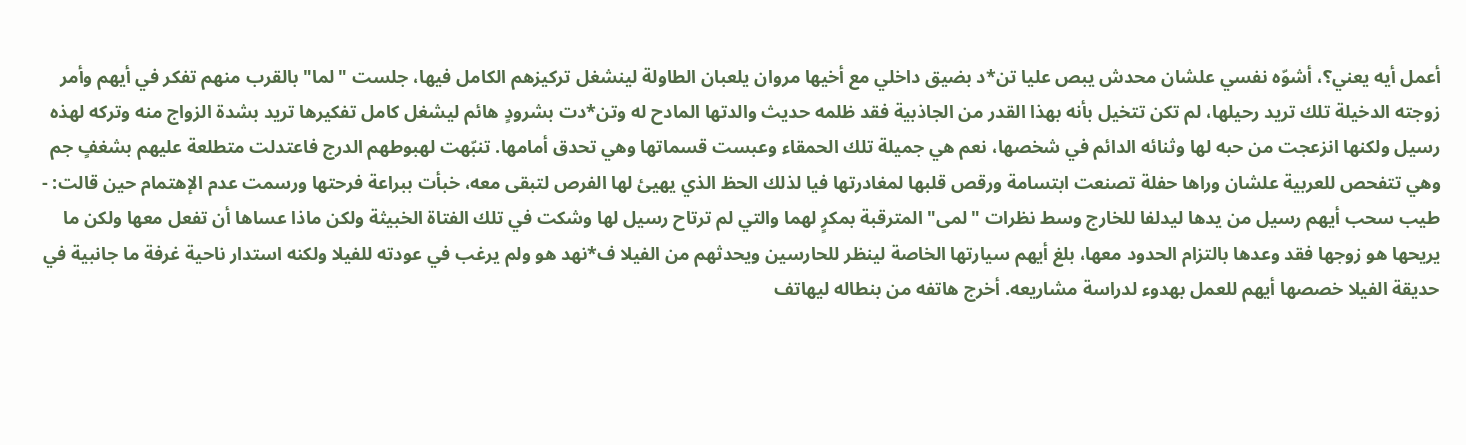أعمل أيه يعني؟، أشوّه نفسي علشان محدش يبص عليا تن*د بضيق داخلي مع أخيها مروان يلعبان الطاولة لينشغل تركيزهم الكامل فيها، جلست "لما" بالقرب منهم تفكر في أيهم وأمر زوجته الدخيلة تلك تريد رحيلها، لم تكن تتخيل بأنه بهذا القدر من الجاذبية فقد ظلمه حديث والدتها المادح له وتن*دت بشرودٍ هائم ليشغل كامل تفكيرها تريد بشدة الزواج منه وتركه لهذه رسيل ولكنها انزعجت من حبه لها وثنائه الدائم في شخصها، نعم هي جميلة تلك الحمقاء وعبست قسماتها وهي تحدق أمامها. تنبّهت لهبوطهم الدرج فاعتدلت متطلعة عليهم بشغفٍ جم وهي تتفحص للعربية علشان وراها حفلة تصنعت ابتسامة ورقص قلبها لمغادرتها فيا لذلك الحظ الذي يهيئ لها الفرص لتبقى معه، خبأت ببراعة فرحتها ورسمت عدم الإهتمام حين قالت: - طيب سحب أيهم رسيل من يدها ليدلفا للخارج وسط نظرات "لمى" المترقبة بمكرٍ لهما والتي لم ترتاح رسيل لها وشكت في تلك الفتاة الخبيثة ولكن ماذا عساها أن تفعل معها ولكن ما يريحها هو زوجها فقد وعدها بالتزام الحدود معها، بلغ أيهم سيارتها الخاصة لينظر للحارسين ويحدثهم من الفيلا ف*نهد هو ولم يرغب في عودته للفيلا ولكنه استدار ناحية غرفة ما جانبية في حديقة الفيلا خصصها أيهم للعمل بهدوء لدراسة مشاريعه. أخرج هاتفه من بنطاله ليهاتف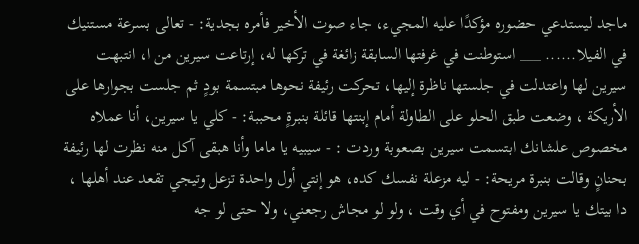ماجد ليستدعي حضوره مؤكدًا عليه المجيء، جاء صوت الأخير فأمره بجدية: - تعالى بسرعة مستنيك في الفيلا...... ___ استوطنت في غرفتها السابقة زائغة في تركها له، إرتاعت سيرين من ا، انتبهت سيرين لها واعتدلت في جلستها ناظرة إليها، تحركت رئيفة نحوها مبتسمة بودٍ ثم جلست بجوارها على الأريكة ، وضعت طبق الحلو على الطاولة أمام إبنتها قائلة بنبرةٍ محببة: - كلي يا سيرين، أنا عملاه مخصوص علشانك ابتسمت سيرين بصعوبة وردت : - سيبيه يا ماما وأنا هبقى آكل منه نظرت لها رئیفة بحنانٍ وقالت بنبرة مريحة: - ليه مزعلة نفسك كده، هو إنتي أول واحدة تزعل وتيجي تقعد عند أهلها ، دا بيتك يا سيرين ومفتوح في أي وقت ، ولو لو مجاش رجعني، ولا حتى لو جه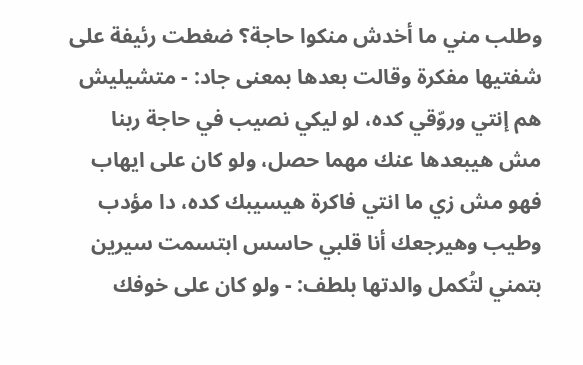وطلب مني ما أخدش منكوا حاجة؟ ضغطت رئيفة على شفتيها مفكرة وقالت بعدها بمعنى جاد: - متشيليش هم إنتي وروّقي كده، لو ليكي نصيب في حاجة ربنا مش هيبعدها عنك مهما حصل، ولو كان على ايهاب فهو مش زي ما انتي فاكرة هيسيبك كده، دا مؤدب وطيب وهيرجعك أنا قلبي حاسس ابتسمت سيرين بتمني لتُكمل والدتها بلطف: - ولو كان على خوفك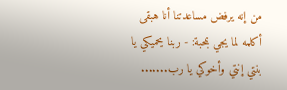من إنه يرفض مساعدتنا أنا هبقى أكلمه لما يجي بمحبة: - ربنا يحميكي يا بنتي إنتي وأخوكي يا رب.......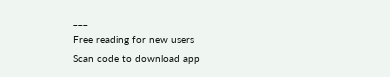___
Free reading for new users
Scan code to download app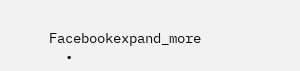Facebookexpand_more
  •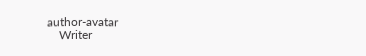author-avatar
    Writer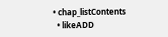• chap_listContents
  • likeADD